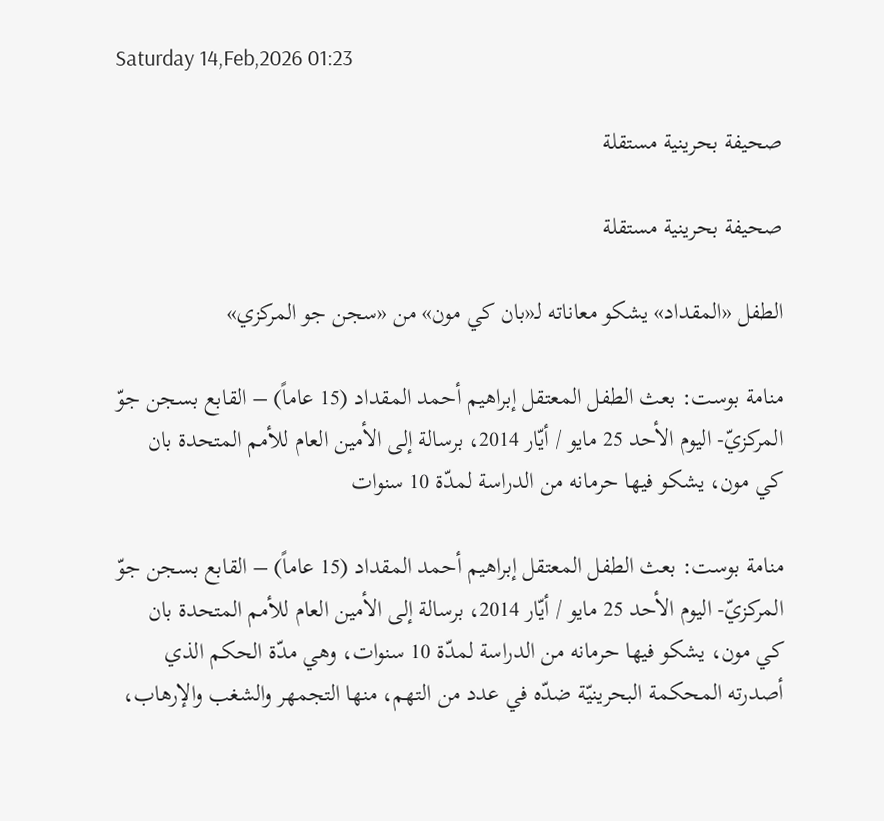Saturday 14,Feb,2026 01:23

صحيفة بحرينية مستقلة

صحيفة بحرينية مستقلة

الطفل «المقداد» يشكو معاناته لـ«بان كي مون» من «سجن جو المركزي»

منامة بوست: بعث الطفل المعتقل إبراهيم أحمد المقداد (15 عاماً) – القابع بسجن جوّ المركزيّ- اليوم الأحد 25 مايو / أيّار 2014، برسالة إلى الأمين العام للأمم المتحدة بان كي مون، يشكو فيها حرمانه من الدراسة لمدّة 10 سنوات

منامة بوست: بعث الطفل المعتقل إبراهيم أحمد المقداد (15 عاماً) – القابع بسجن جوّ المركزيّ- اليوم الأحد 25 مايو / أيّار 2014، برسالة إلى الأمين العام للأمم المتحدة بان كي مون، يشكو فيها حرمانه من الدراسة لمدّة 10 سنوات، وهي مدّة الحكم الذي أصدرته المحكمة البحرينيّة ضدّه في عدد من التهم، منها التجمهر والشغب والإرهاب،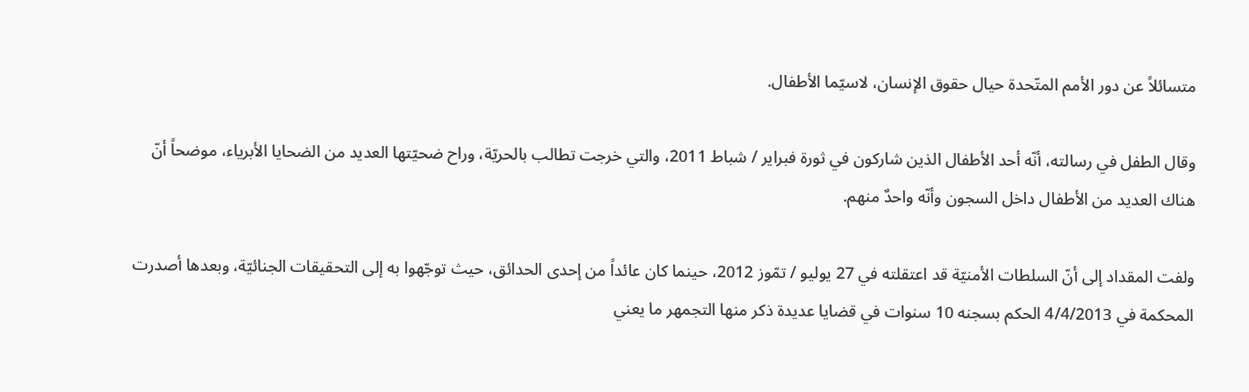متسائلاً عن دور الأمم المتّحدة حيال حقوق الإنسان، لاسيّما الأطفال.

وقال الطفل في رسالته، أنّه أحد الأطفال الذين شاركون في ثورة فبراير / شباط 2011، والتي خرجت تطالب بالحريّة، وراح ضحيّتها العديد من الضحايا الأبرياء، موضحاً أنّ هناك العديد من الأطفال داخل السجون وأنّه واحدٌ منهم.

ولفت المقداد إلى أنّ السلطات الأمنيّة قد اعتقلته في 27 يوليو / تمّوز 2012، حينما كان عائداً من إحدى الحدائق، حيث توجّهوا به إلى التحقيقات الجنائيّة، وبعدها أصدرت المحكمة في 4/4/2013 الحكم بسجنه 10 سنوات في قضايا عديدة ذكر منها التجمهر ما يعني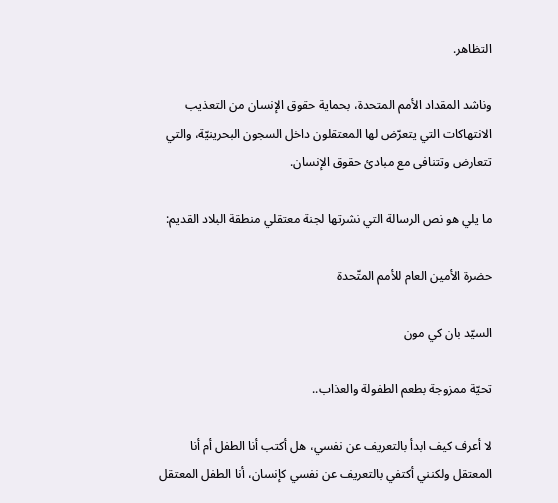التظاهر.

وناشد المقداد الأمم المتحدة، بحماية حقوق الإنسان من التعذيب الانتهاكات التي يتعرّض لها المعتقلون داخل السجون البحرينيّة، والتي تتعارض وتتنافى مع مبادئ حقوق الإنسان.

ما يلي هو نص الرسالة التي نشرتها لجنة معتقلي منطقة البلاد القديم:

حضرة الأمين العام للأمم المتّحدة

السيّد بان كي مون

تحيّة ممزوجة بطعم الطفولة والعذاب..

لا أعرف كيف ابدأ بالتعريف عن نفسي، هل أكتب أنا الطفل أم أنا المعتقل ولكنني أكتفي بالتعريف عن نفسي كإنسان، أنا الطفل المعتقل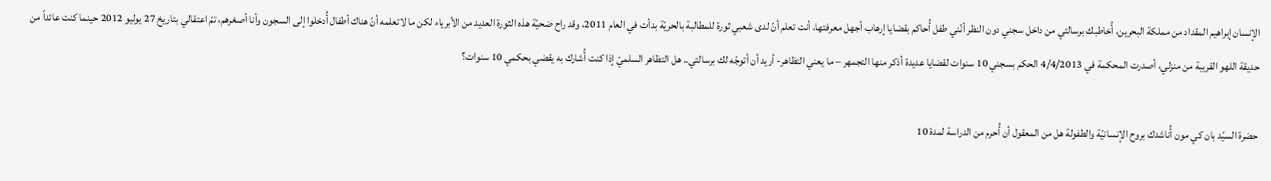الإنسان إبراهيم المقداد من مملكة البحرين، أُخاطبك برسالتي من داخل سجني دون النظر أنّني طفل أُحاكم بقضايا إرهاب أجهل معرفتها، أنت تعلم أنّ لدى شعبي ثورة للمطالبة بالحريّة بدأت في العام 2011، وقد راح ضحيّة هذه الثورة العديد من الأبرياء لكن ما لاتعلمه أنّ هناك أطفال أُدخلوا إلى السجون وأنا أصغرهم، تمّ اعتقالي بتاريخ 27 يوليو 2012 حينما كنت عائداً من حديقة اللهو القريبة من منزلي، أصدرت المحكمة في 4/4/2013 الحكم بسجني 10 سنوات لقضايا عديدة أذكر منها التجمهر – ما يعني التظاهر- أريد أن أتوجّه لك برسالتي.. هل التظاهر السلميّ إذا كنت أُشارك به يقضي بحكمي 10 سنوات؟

حضرة السيّد بان كي مون أُناشدك بروح الإنسانيّة والطفولة هل من المعقول أن أُحرم من الدراسة لمدة 10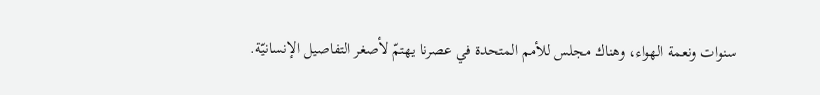سنوات ونعمة الهواء، وهناك مجلس للأمم المتحدة في عصرنا يهتمّ لأصغر التفاصيل الإنسانيّة.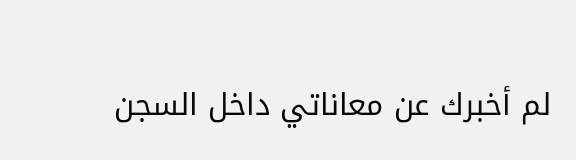لم أخبرك عن معاناتي داخل السجن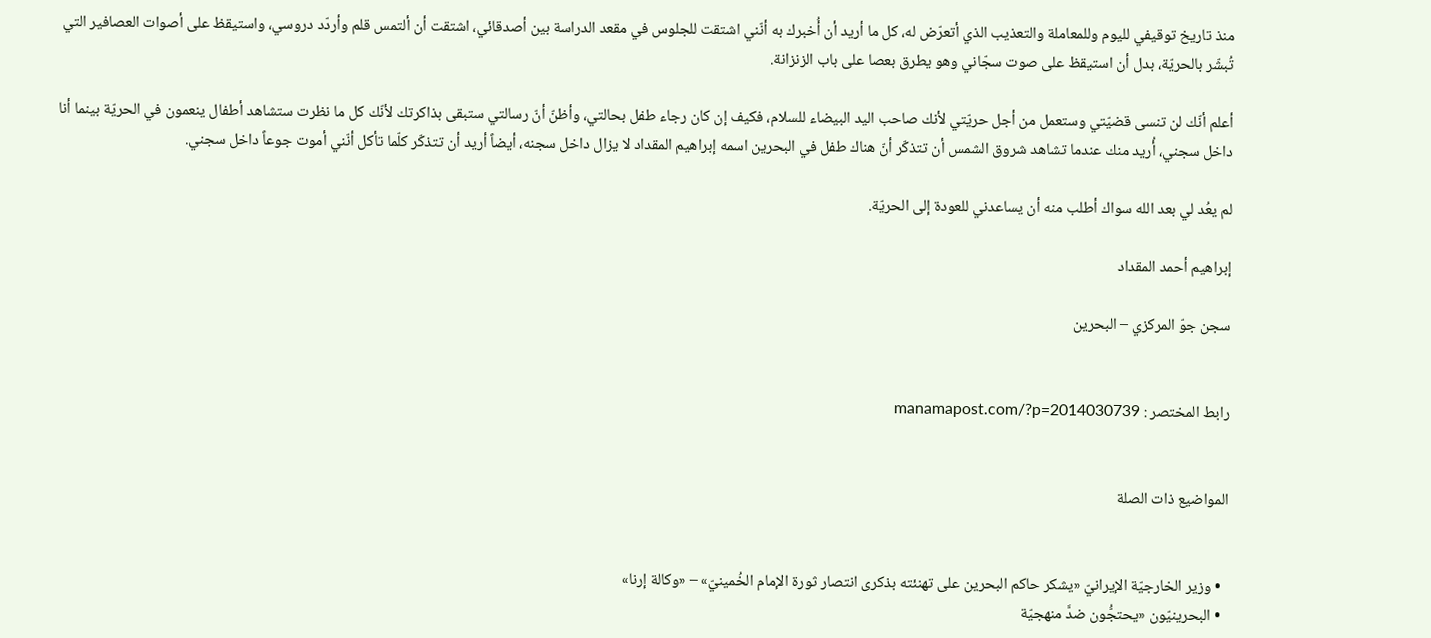منذ تاريخ توقيفي لليوم وللمعاملة والتعذيب الذي أتعرّض له، كل ما أريد أن أُخبرك به أنّني اشتقت للجلوس في مقعد الدراسة بين أصدقائي، اشتقت أن ألتمس قلم وأردّد دروسي، واستيقظ على أصوات العصافير التي تُبشّر بالحريّة، بدل أن استيقظ على صوت سجّاني وهو يطرق بعصا على باب الزنزانة.

أعلم أنّك لن تنسى قضيّتي وستعمل من أجل حريّتي لأنك صاحب اليد البيضاء للسلام، فكيف إن كان رجاء طفل بحالتي، وأظنّ أنّ رسالتي ستبقى بذاكرتك لأنّك كل ما نظرت ستشاهد أطفال ينعمون في الحريّة بينما أنا داخل سجني، أُريد منك عندما تشاهد شروق الشمس أن تتذكّر أنّ هناك طفل في البحرين اسمه إبراهيم المقداد لا يزال داخل سجنه، أيضاً أريد أن تتذكّر كلّما تأكل أنّني أموت جوعاً داخل سجني.

لم يعُد لي بعد الله سواك أطلب منه أن يساعدني للعودة إلى الحريّة.

إبراهيم أحمد المقداد

سجن جوّ المركزي – البحرين


رابط المختصر : manamapost.com/?p=2014030739


المواضیع ذات الصلة


  • وزير الخارجيّة الإيرانيّ «يشكر حاكم البحرين على تهنئته بذكرى انتصار ثورة الإمام الخُمينيّ» – «وكالة إرنا»
  • البحرينيّون «يحتجُّون ضدَّ منهجيّة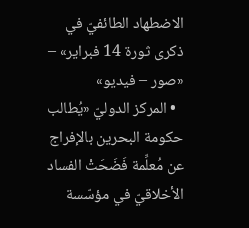الاضطهاد الطائفيّ في ذكرى ثورة 14 فبراير» – «صور – فيديو»
  • المركز الدوليّ «يُطالب حكومة البحرين بالإفراج عن مُعلِّمة فَضَحَتْ الفساد الأخلاقيّ في مؤسّسة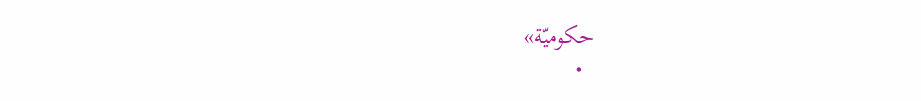حكوميّة»
  •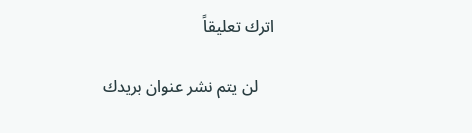اترك تعليقاً

    لن يتم نشر عنوان بريدك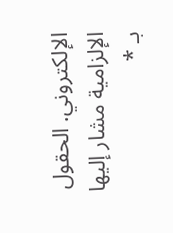الإلكتروني. الحقول الإلزامية مشار إليها بـ *